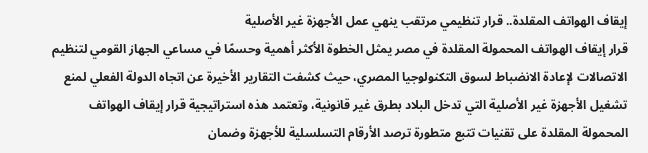إيقاف الهواتف المقلدة.. قرار تنظيمي مرتقب ينهي عمل الأجهزة غير الأصلية
قرار إيقاف الهواتف المحمولة المقلدة في مصر يمثل الخطوة الأكثر أهمية وحسمًا في مساعي الجهاز القومي لتنظيم الاتصالات لإعادة الانضباط لسوق التكنولوجيا المصري، حيث كشفت التقارير الأخيرة عن اتجاه الدولة الفعلي لمنع تشغيل الأجهزة غير الأصلية التي تدخل البلاد بطرق غير قانونية، وتعتمد هذه استراتيجية قرار إيقاف الهواتف المحمولة المقلدة على تقنيات تتبع متطورة ترصد الأرقام التسلسلية للأجهزة وضمان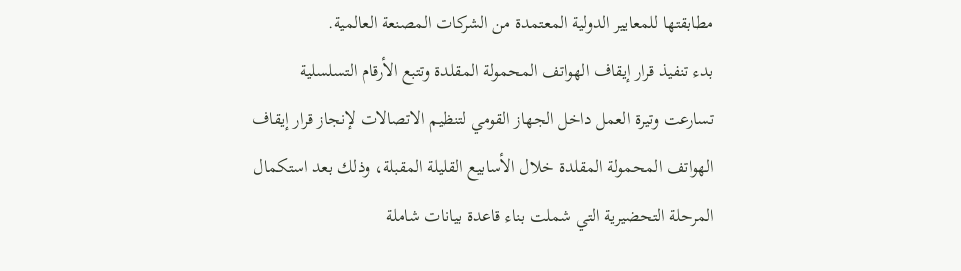مطابقتها للمعايير الدولية المعتمدة من الشركات المصنعة العالمية.
بدء تنفيذ قرار إيقاف الهواتف المحمولة المقلدة وتتبع الأرقام التسلسلية
تسارعت وتيرة العمل داخل الجهاز القومي لتنظيم الاتصالات لإنجاز قرار إيقاف الهواتف المحمولة المقلدة خلال الأسابيع القليلة المقبلة، وذلك بعد استكمال المرحلة التحضيرية التي شملت بناء قاعدة بيانات شاملة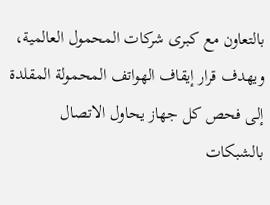بالتعاون مع كبرى شركات المحمول العالمية، ويهدف قرار إيقاف الهواتف المحمولة المقلدة إلى فحص كل جهاز يحاول الاتصال بالشبكات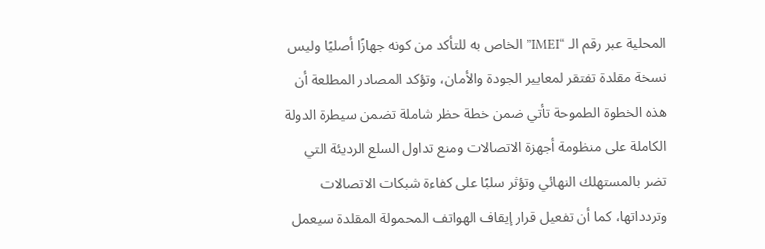المحلية عبر رقم الـ “IMEI” الخاص به للتأكد من كونه جهازًا أصليًا وليس نسخة مقلدة تفتقر لمعايير الجودة والأمان، وتؤكد المصادر المطلعة أن هذه الخطوة الطموحة تأتي ضمن خطة حظر شاملة تضمن سيطرة الدولة الكاملة على منظومة أجهزة الاتصالات ومنع تداول السلع الرديئة التي تضر بالمستهلك النهائي وتؤثر سلبًا على كفاءة شبكات الاتصالات وتردداتها، كما أن تفعيل قرار إيقاف الهواتف المحمولة المقلدة سيعمل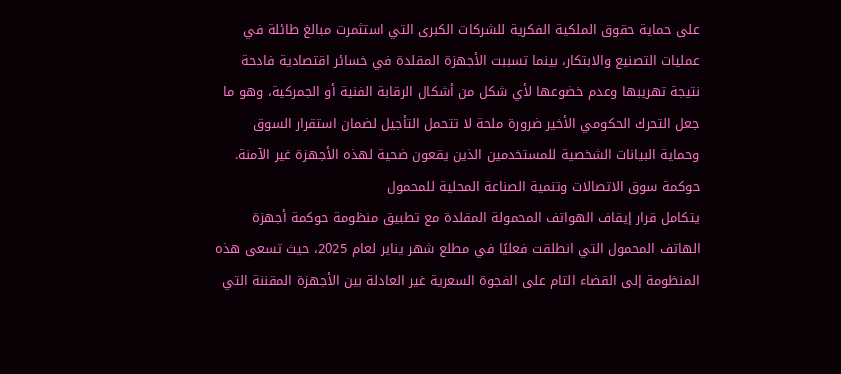على حماية حقوق الملكية الفكرية للشركات الكبرى التي استثمرت مبالغ طائلة في عمليات التصنيع والابتكار، بينما تسببت الأجهزة المقلدة في خسائر اقتصادية فادحة نتيجة تهريبها وعدم خضوعها لأي شكل من أشكال الرقابة الفنية أو الجمركية، وهو ما جعل التحرك الحكومي الأخير ضرورة ملحة لا تتحمل التأجيل لضمان استقرار السوق وحماية البيانات الشخصية للمستخدمين الذين يقعون ضحية لهذه الأجهزة غير الآمنة.
حوكمة سوق الاتصالات وتنمية الصناعة المحلية للمحمول
يتكامل قرار إيقاف الهواتف المحمولة المقلدة مع تطبيق منظومة حوكمة أجهزة الهاتف المحمول التي انطلقت فعليًا في مطلع شهر يناير لعام 2025، حيث تسعى هذه المنظومة إلى القضاء التام على الفجوة السعرية غير العادلة بين الأجهزة المقننة التي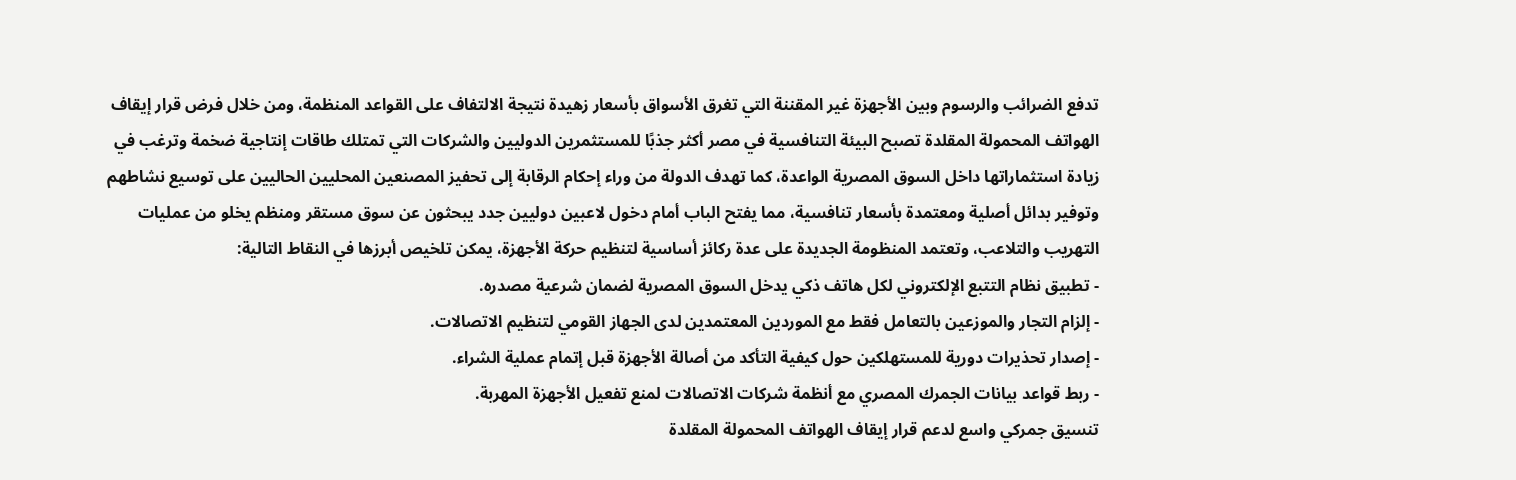تدفع الضرائب والرسوم وبين الأجهزة غير المقننة التي تغرق الأسواق بأسعار زهيدة نتيجة الالتفاف على القواعد المنظمة، ومن خلال فرض قرار إيقاف الهواتف المحمولة المقلدة تصبح البيئة التنافسية في مصر أكثر جذبًا للمستثمرين الدوليين والشركات التي تمتلك طاقات إنتاجية ضخمة وترغب في زيادة استثماراتها داخل السوق المصرية الواعدة، كما تهدف الدولة من وراء إحكام الرقابة إلى تحفيز المصنعين المحليين الحاليين على توسيع نشاطهم وتوفير بدائل أصلية ومعتمدة بأسعار تنافسية، مما يفتح الباب أمام دخول لاعبين دوليين جدد يبحثون عن سوق مستقر ومنظم يخلو من عمليات التهريب والتلاعب، وتعتمد المنظومة الجديدة على عدة ركائز أساسية لتنظيم حركة الأجهزة، يمكن تلخيص أبرزها في النقاط التالية:
- تطبيق نظام التتبع الإلكتروني لكل هاتف ذكي يدخل السوق المصرية لضمان شرعية مصدره.
- إلزام التجار والموزعين بالتعامل فقط مع الموردين المعتمدين لدى الجهاز القومي لتنظيم الاتصالات.
- إصدار تحذيرات دورية للمستهلكين حول كيفية التأكد من أصالة الأجهزة قبل إتمام عملية الشراء.
- ربط قواعد بيانات الجمرك المصري مع أنظمة شركات الاتصالات لمنع تفعيل الأجهزة المهربة.
تنسيق جمركي واسع لدعم قرار إيقاف الهواتف المحمولة المقلدة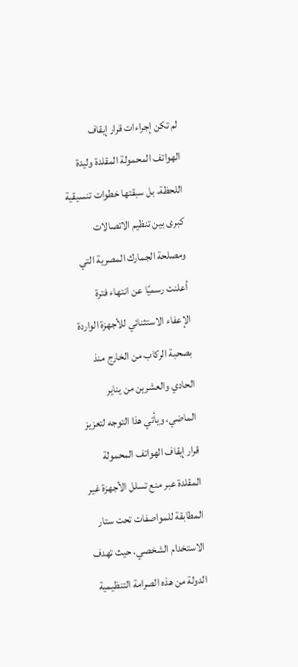لم تكن إجراءات قرار إيقاف الهواتف المحمولة المقلدة وليدة اللحظة، بل سبقتها خطوات تنسيقية كبرى بين تنظيم الاتصالات ومصلحة الجمارك المصرية التي أعلنت رسميًا عن انتهاء فترة الإعفاء الاستثنائي للأجهزة الواردة بصحبة الركاب من الخارج منذ الحادي والعشرين من يناير الماضي، ويأتي هذا التوجه لتعزيز قرار إيقاف الهواتف المحمولة المقلدة عبر منع تسلل الأجهزة غير المطابقة للمواصفات تحت ستار الاستخدام الشخصي، حيث تهدف الدولة من هذه الصرامة التنظيمية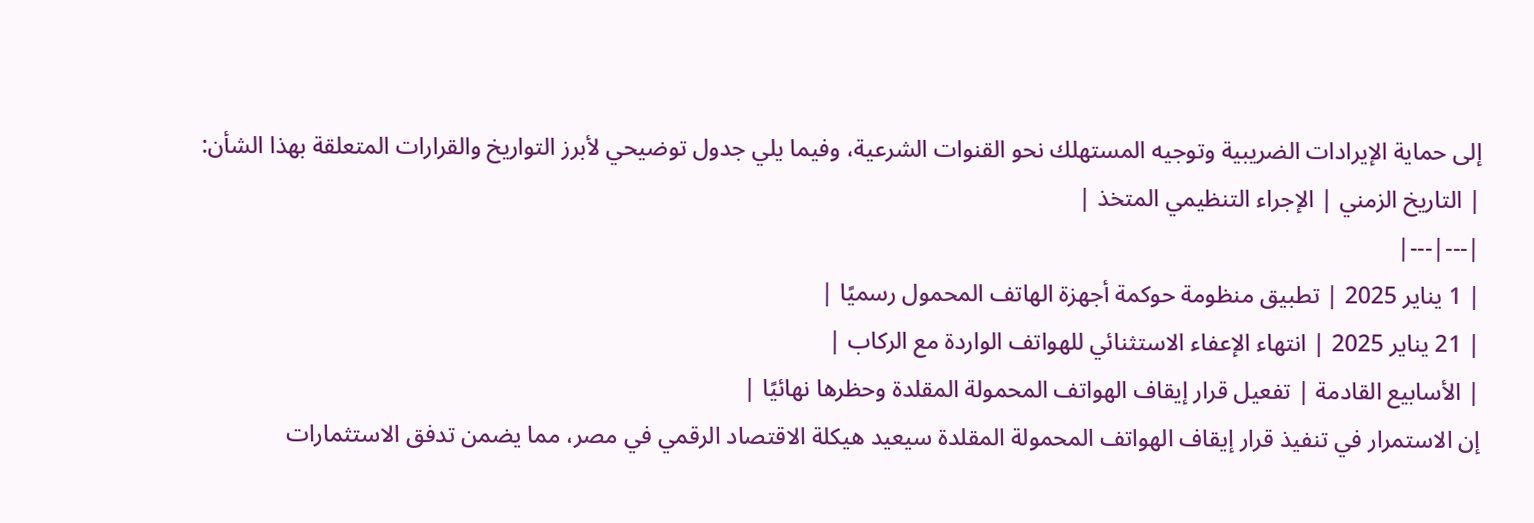إلى حماية الإيرادات الضريبية وتوجيه المستهلك نحو القنوات الشرعية، وفيما يلي جدول توضيحي لأبرز التواريخ والقرارات المتعلقة بهذا الشأن:
| التاريخ الزمني | الإجراء التنظيمي المتخذ |
|---|---|
| 1 يناير 2025 | تطبيق منظومة حوكمة أجهزة الهاتف المحمول رسميًا |
| 21 يناير 2025 | انتهاء الإعفاء الاستثنائي للهواتف الواردة مع الركاب |
| الأسابيع القادمة | تفعيل قرار إيقاف الهواتف المحمولة المقلدة وحظرها نهائيًا |
إن الاستمرار في تنفيذ قرار إيقاف الهواتف المحمولة المقلدة سيعيد هيكلة الاقتصاد الرقمي في مصر، مما يضمن تدفق الاستثمارات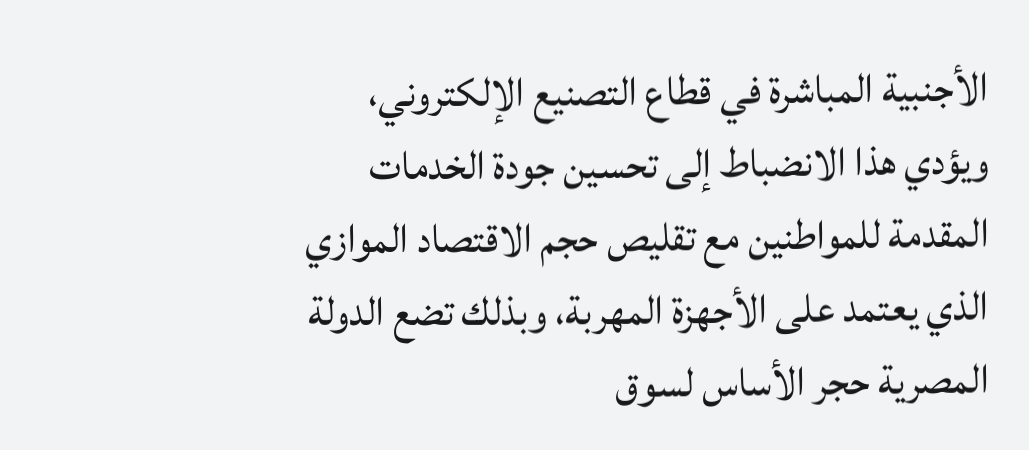الأجنبية المباشرة في قطاع التصنيع الإلكتروني، ويؤدي هذا الانضباط إلى تحسين جودة الخدمات المقدمة للمواطنين مع تقليص حجم الاقتصاد الموازي الذي يعتمد على الأجهزة المهربة، وبذلك تضع الدولة المصرية حجر الأساس لسوق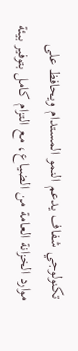تكنولوجي شفاف يدعم النمو المستدام ويحافظ على موارد الخزانة العامة من الضياع، مع التزام كامل بتوفير بيئة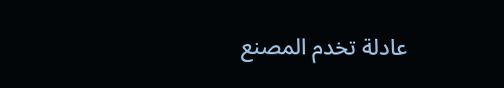عادلة تخدم المصنع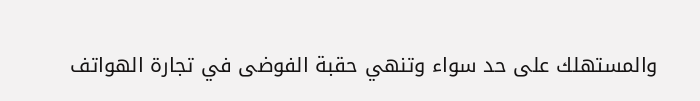والمستهلك على حد سواء وتنهي حقبة الفوضى في تجارة الهواتف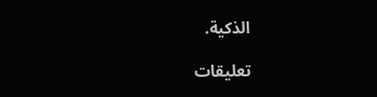الذكية.

تعليقات